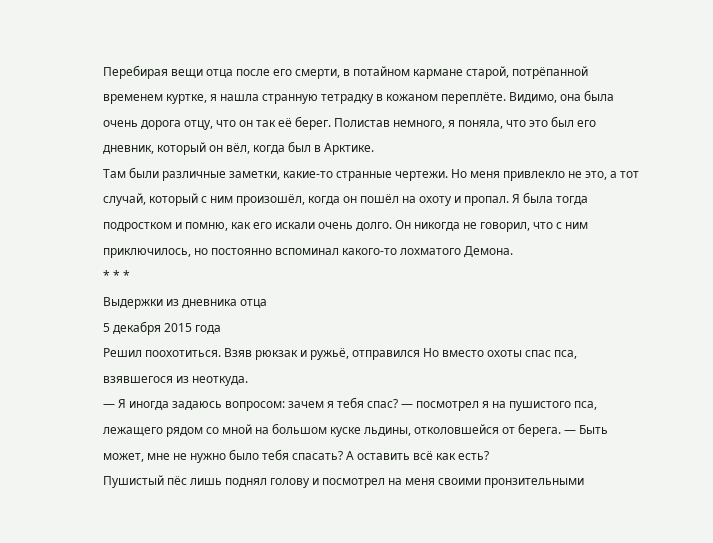Перебирая вещи отца после его смерти, в потайном кармане старой, потрëпанной временем куртке, я нашла странную тетрадку в кожаном переплёте. Видимо, она была очень дорога отцу, что он так еë берег. Полистав немного, я поняла, что это был его дневник, который он вëл, когда был в Арктике.
Там были различные заметки, какие-то странные чертежи. Но меня привлекло не это, а тот случай, который с ним произошёл, когда он пошёл на охоту и пропал. Я была тогда подростком и помню, как его искали очень долго. Он никогда не говорил, что с ним приключилось, но постоянно вспоминал какого-то лохматого Демона.
* * *
Выдержки из дневника отца
5 декабря 2015 года
Решил поохотиться. Взяв рюкзак и ружьё, отправился Но вместо охоты спас пса, взявшегося из неоткуда.
— Я иногда задаюсь вопросом: зачем я тебя спас? — посмотрел я на пушистого пса, лежащего рядом со мной на большом куске льдины, отколовшейся от берега. — Быть может, мне не нужно было тебя спасать? А оставить всë как есть?
Пушистый пëс лишь поднял голову и посмотрел на меня своими пронзительными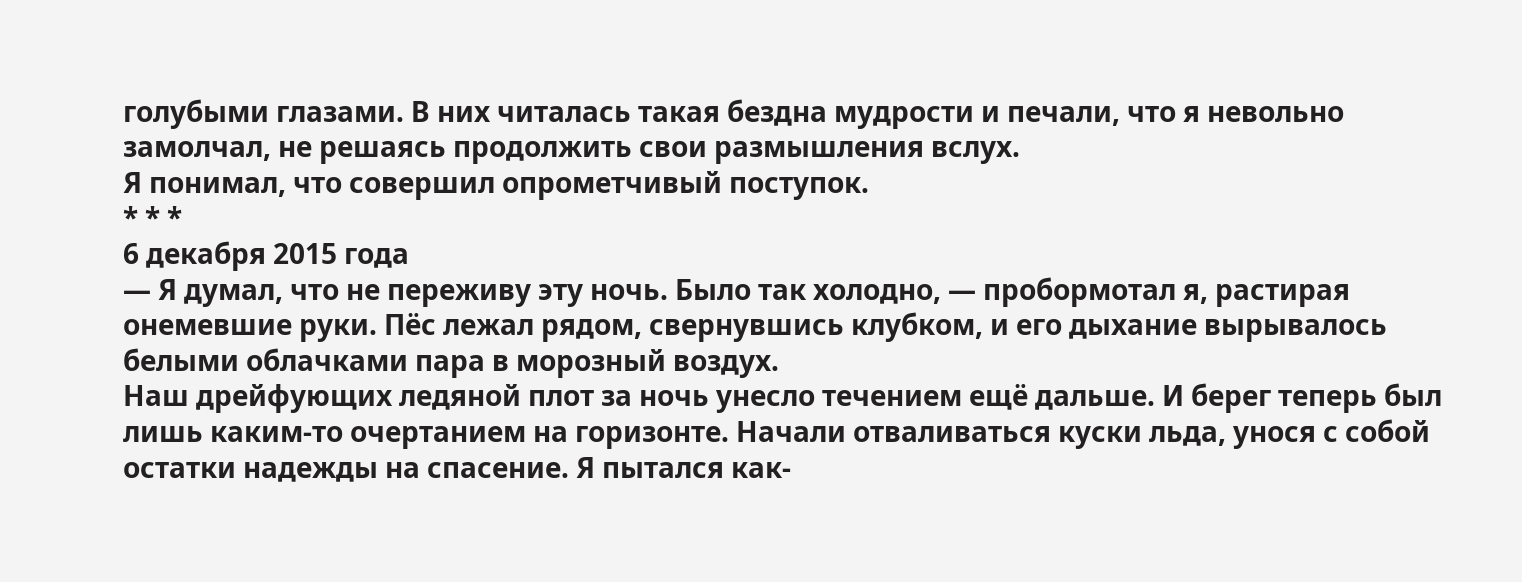голубыми глазами. В них читалась такая бездна мудрости и печали, что я невольно замолчал, не решаясь продолжить свои размышления вслух.
Я понимал, что совершил опрометчивый поступок.
* * *
6 декабря 2015 года
— Я думал, что не переживу эту ночь. Было так холодно, — пробормотал я, растирая онемевшие руки. Пёс лежал рядом, свернувшись клубком, и его дыхание вырывалось белыми облачками пара в морозный воздух.
Наш дрейфующих ледяной плот за ночь унесло течением ещё дальше. И берег теперь был лишь каким-то очертанием на горизонте. Начали отваливаться куски льда, унося с собой остатки надежды на спасение. Я пытался как-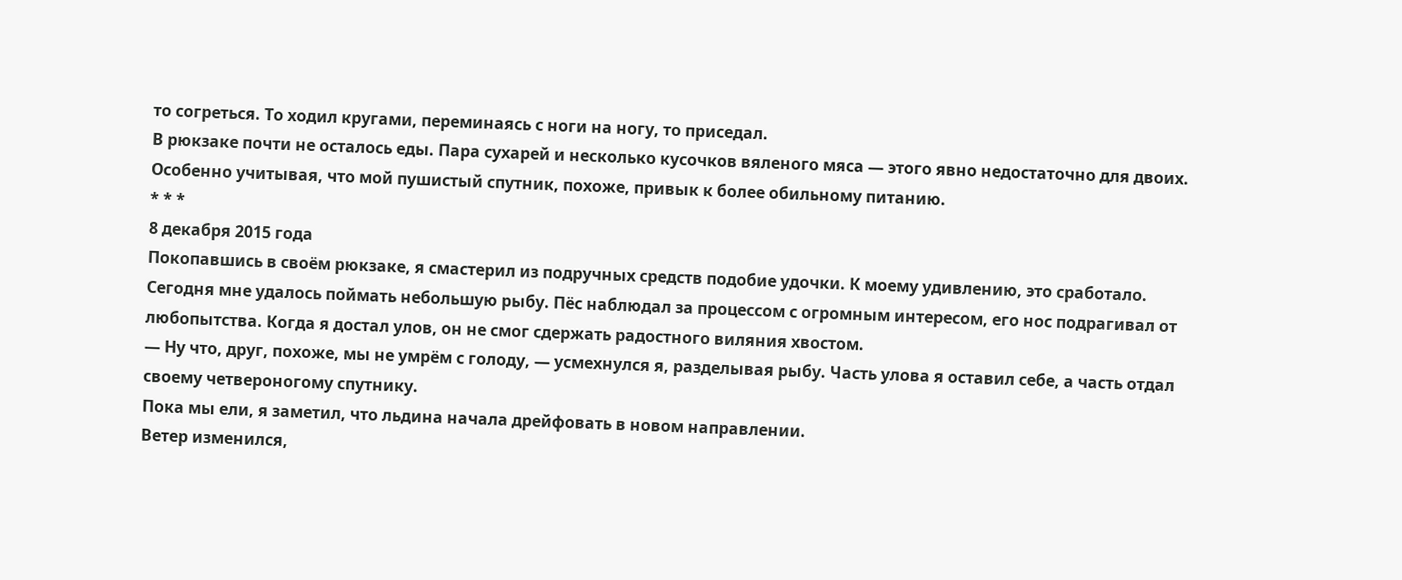то согреться. То ходил кругами, переминаясь с ноги на ногу, то приседал.
В рюкзаке почти не осталось еды. Пара сухарей и несколько кусочков вяленого мяса — этого явно недостаточно для двоих. Особенно учитывая, что мой пушистый спутник, похоже, привык к более обильному питанию.
* * *
8 декабря 2015 года
Покопавшись в своём рюкзаке, я смастерил из подручных средств подобие удочки. К моему удивлению, это сработало. Сегодня мне удалось поймать небольшую рыбу. Пёс наблюдал за процессом с огромным интересом, его нос подрагивал от любопытства. Когда я достал улов, он не смог сдержать радостного виляния хвостом.
— Ну что, друг, похоже, мы не умрём с голоду, — усмехнулся я, разделывая рыбу. Часть улова я оставил себе, а часть отдал своему четвероногому спутнику.
Пока мы ели, я заметил, что льдина начала дрейфовать в новом направлении.
Ветер изменился,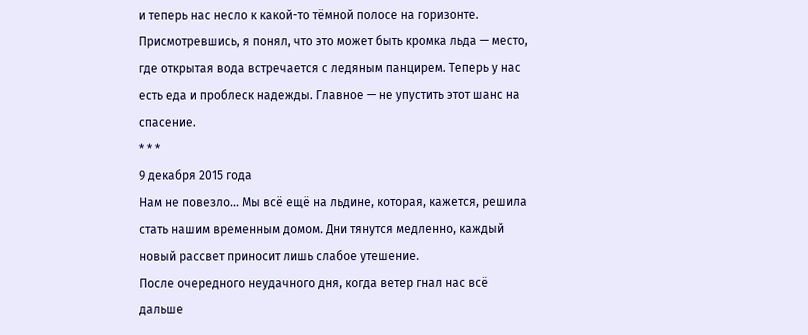и теперь нас несло к какой-то тёмной полосе на горизонте. Присмотревшись, я понял, что это может быть кромка льда — место, где открытая вода встречается с ледяным панцирем. Теперь у нас есть еда и проблеск надежды. Главное — не упустить этот шанс на спасение.
* * *
9 декабря 2015 года
Нам не повезло... Мы всё ещё на льдине, которая, кажется, решила стать нашим временным домом. Дни тянутся медленно, каждый новый рассвет приносит лишь слабое утешение.
После очередного неудачного дня, когда ветер гнал нас всё дальше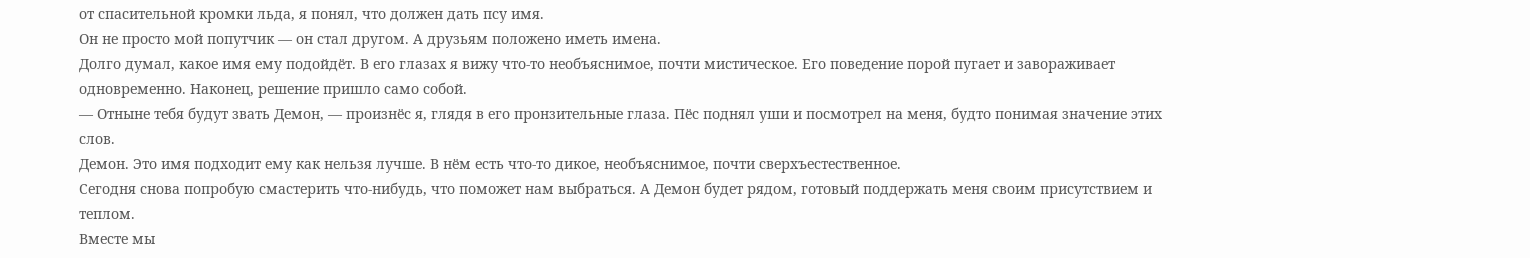от спасительной кромки льда, я понял, что должен дать псу имя.
Он не просто мой попутчик — он стал другом. А друзьям положено иметь имена.
Долго думал, какое имя ему подойдёт. В его глазах я вижу что-то необъяснимое, почти мистическое. Его поведение порой пугает и завораживает одновременно. Наконец, решение пришло само собой.
— Отныне тебя будут звать Демон, — произнёс я, глядя в его пронзительные глаза. Пёс поднял уши и посмотрел на меня, будто понимая значение этих слов.
Демон. Это имя подходит ему как нельзя лучше. В нём есть что-то дикое, необъяснимое, почти сверхъестественное.
Сегодня снова попробую смастерить что-нибудь, что поможет нам выбраться. А Демон будет рядом, готовый поддержать меня своим присутствием и теплом.
Вместе мы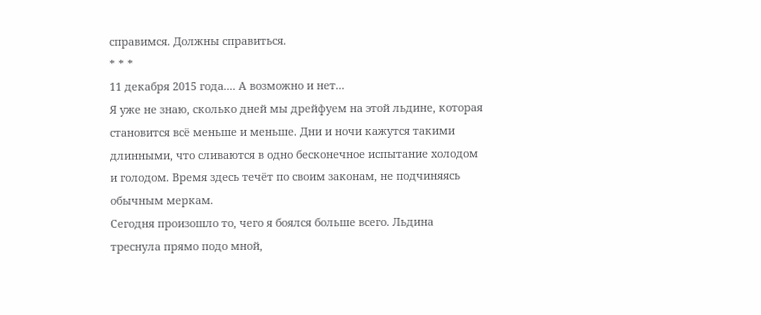справимся. Должны справиться.
* * *
11 декабря 2015 года.... А возможно и нет...
Я уже не знаю, сколько дней мы дрейфуем на этой льдине, которая становится всё меньше и меньше. Дни и ночи кажутся такими длинными, что сливаются в одно бесконечное испытание холодом и голодом. Время здесь течёт по своим законам, не подчиняясь обычным меркам.
Сегодня произошло то, чего я боялся больше всего. Льдина треснула прямо подо мной,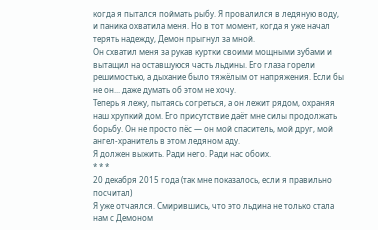когда я пытался поймать рыбу. Я провалился в ледяную воду, и паника охватила меня. Но в тот момент, когда я уже начал терять надежду, Демон прыгнул за мной.
Он схватил меня за рукав куртки своими мощными зубами и вытащил на оставшуюся часть льдины. Его глаза горели решимостью, а дыхание было тяжёлым от напряжения. Если бы не он... даже думать об этом не хочу.
Теперь я лежу, пытаясь согреться, а он лежит рядом, охраняя наш хрупкий дом. Его присутствие даёт мне силы продолжать борьбу. Он не просто пёс — он мой спаситель, мой друг, мой ангел-хранитель в этом ледяном аду.
Я должен выжить. Ради него. Ради нас обоих.
* * *
20 декабря 2015 года (так мне показалось, если я правильно посчитал)
Я уже отчаялся. Смирившись, что это льдина не только стала нам с Демоном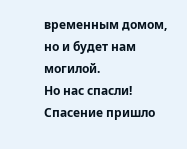временным домом, но и будет нам могилой.
Но нас спасли!
Спасение пришло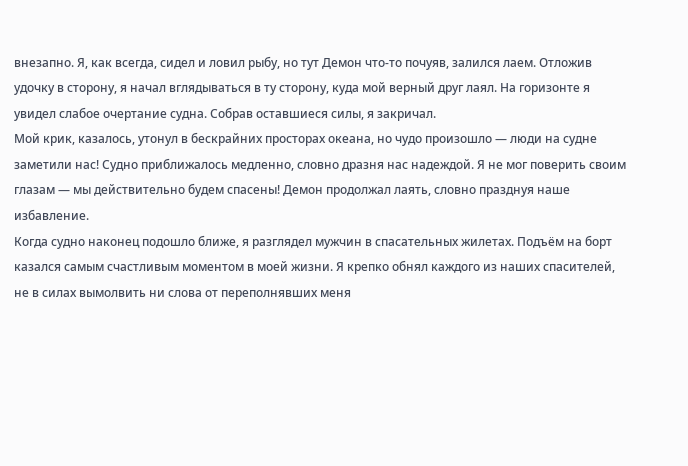внезапно. Я, как всегда, сидел и ловил рыбу, но тут Демон что-то почуяв, залился лаем. Отложив удочку в сторону, я начал вглядываться в ту сторону, куда мой верный друг лаял. На горизонте я увидел слабое очертание судна. Собрав оставшиеся силы, я закричал.
Мой крик, казалось, утонул в бескрайних просторах океана, но чудо произошло — люди на судне заметили нас! Судно приближалось медленно, словно дразня нас надеждой. Я не мог поверить своим глазам — мы действительно будем спасены! Демон продолжал лаять, словно празднуя наше избавление.
Когда судно наконец подошло ближе, я разглядел мужчин в спасательных жилетах. Подъём на борт казался самым счастливым моментом в моей жизни. Я крепко обнял каждого из наших спасителей, не в силах вымолвить ни слова от переполнявших меня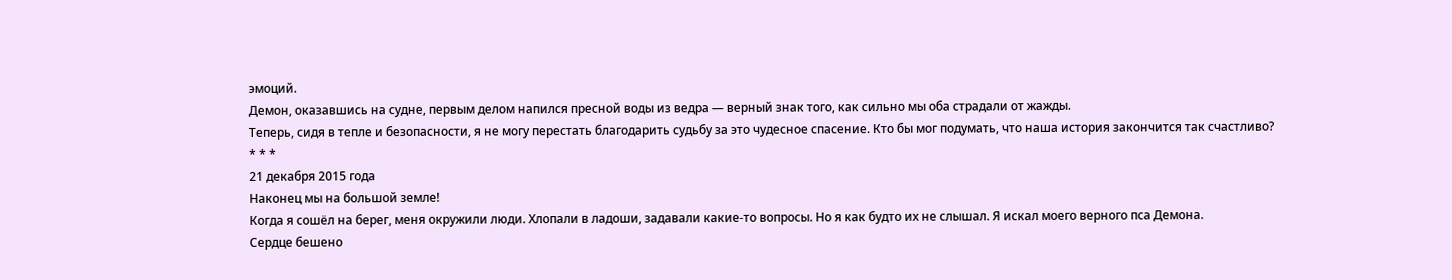эмоций.
Демон, оказавшись на судне, первым делом напился пресной воды из ведра — верный знак того, как сильно мы оба страдали от жажды.
Теперь, сидя в тепле и безопасности, я не могу перестать благодарить судьбу за это чудесное спасение. Кто бы мог подумать, что наша история закончится так счастливо?
* * *
21 декабря 2015 года
Наконец мы на большой земле!
Когда я сошёл на берег, меня окружили люди. Хлопали в ладоши, задавали какие-то вопросы. Но я как будто их не слышал. Я искал моего верного пса Демона.
Сердце бешено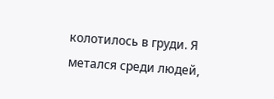колотилось в груди. Я метался среди людей,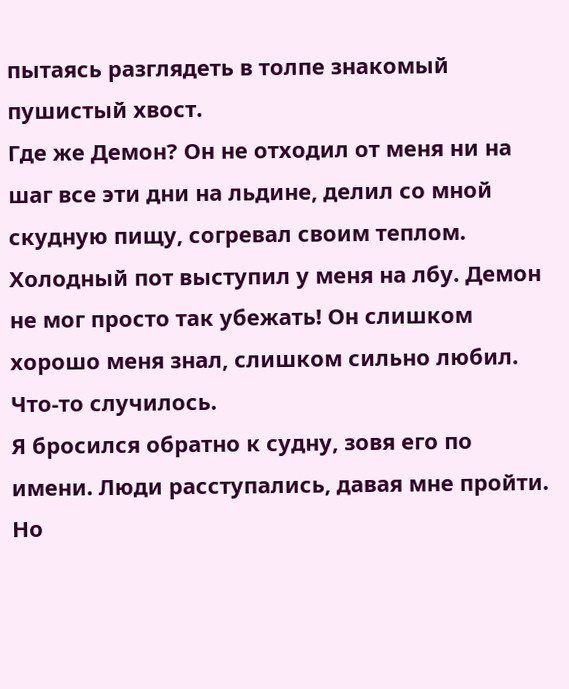пытаясь разглядеть в толпе знакомый пушистый хвост.
Где же Демон? Он не отходил от меня ни на шаг все эти дни на льдине, делил со мной скудную пищу, согревал своим теплом.
Холодный пот выступил у меня на лбу. Демон не мог просто так убежать! Он слишком хорошо меня знал, слишком сильно любил. Что-то случилось.
Я бросился обратно к судну, зовя его по имени. Люди расступались, давая мне пройти. Но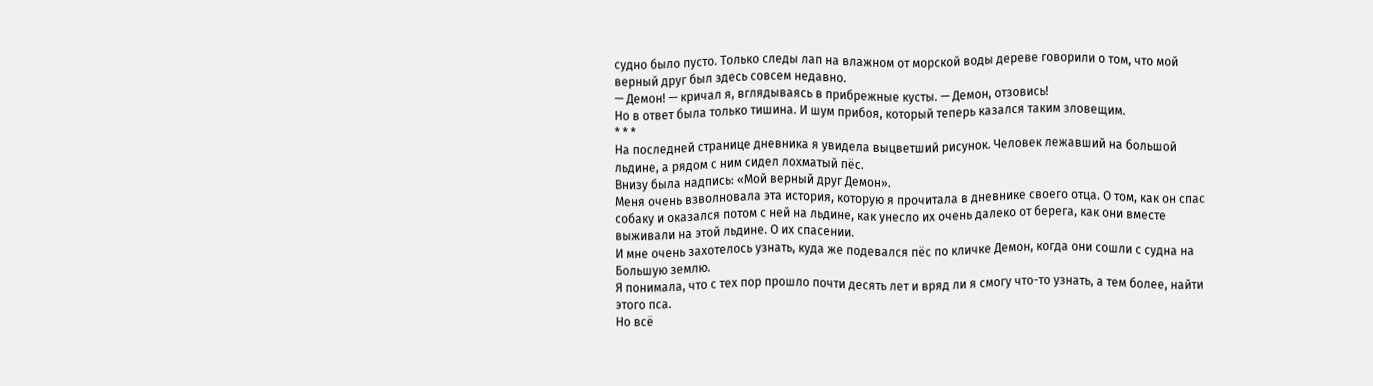судно было пусто. Только следы лап на влажном от морской воды дереве говорили о том, что мой верный друг был здесь совсем недавно.
— Демон! — кричал я, вглядываясь в прибрежные кусты. — Демон, отзовись!
Но в ответ была только тишина. И шум прибоя, который теперь казался таким зловещим.
* * *
На последней странице дневника я увидела выцветший рисунок. Человек лежавший на большой льдине, а рядом с ним сидел лохматый пëс.
Внизу была надпись: «Мой верный друг Демон».
Меня очень взволновала эта история, которую я прочитала в дневнике своего отца. О том, как он спас собаку и оказался потом с ней на льдине, как унесло их очень далеко от берега, как они вместе выживали на этой льдине. О их спасении.
И мне очень захотелось узнать, куда же подевался пëс по кличке Демон, когда они сошли с судна на Большую землю.
Я понимала, что с тех пор прошло почти десять лет и вряд ли я смогу что-то узнать, а тем более, найти этого пса.
Но всё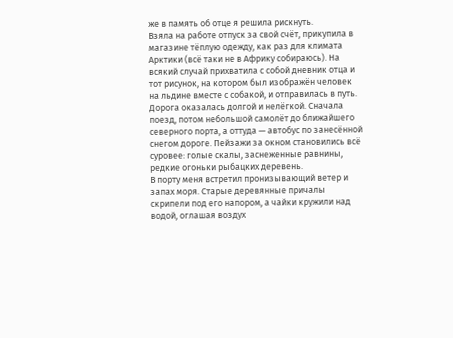же в память об отце я решила рискнуть.
Взяла на работе отпуск за свой счёт, прикупила в магазине тëплую одежду, как раз для климата Арктики (всё таки не в Африку собираюсь). На всякий случай прихватила с собой дневник отца и тот рисунок, на котором был изображëн человек на льдине вместе с собакой, и отправилась в путь.
Дорога оказалась долгой и нелёгкой. Сначала поезд, потом небольшой самолёт до ближайшего северного порта, а оттуда — автобус по занесённой снегом дороге. Пейзажи за окном становились всё суровее: голые скалы, заснеженные равнины, редкие огоньки рыбацких деревень.
В порту меня встретил пронизывающий ветер и запах моря. Старые деревянные причалы скрипели под его напором, а чайки кружили над водой, оглашая воздух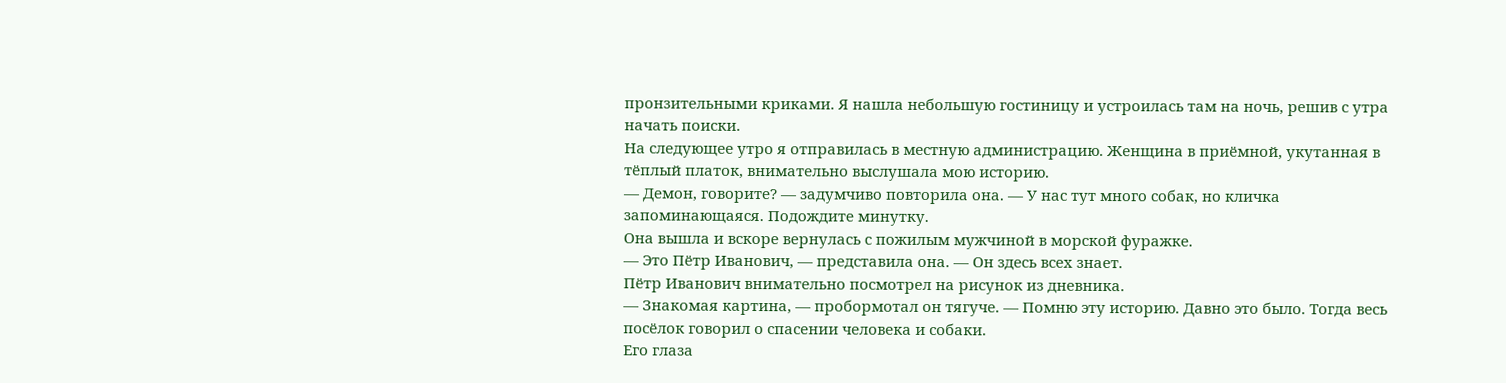пронзительными криками. Я нашла небольшую гостиницу и устроилась там на ночь, решив с утра начать поиски.
На следующее утро я отправилась в местную администрацию. Женщина в приёмной, укутанная в тёплый платок, внимательно выслушала мою историю.
— Демон, говорите? — задумчиво повторила она. — У нас тут много собак, но кличка запоминающаяся. Подождите минутку.
Она вышла и вскоре вернулась с пожилым мужчиной в морской фуражке.
— Это Пётр Иванович, — представила она. — Он здесь всех знает.
Пётр Иванович внимательно посмотрел на рисунок из дневника.
— Знакомая картина, — пробормотал он тягуче. — Помню эту историю. Давно это было. Тогда весь посёлок говорил о спасении человека и собаки.
Его глаза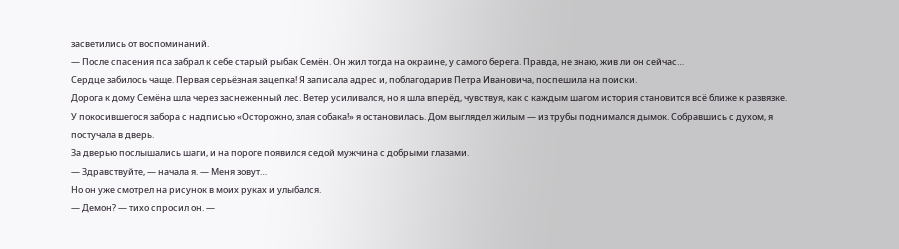засветились от воспоминаний.
— После спасения пса забрал к себе старый рыбак Семён. Он жил тогда на окраине, у самого берега. Правда, не знаю, жив ли он сейчас…
Сердце забилось чаще. Первая серьёзная зацепка! Я записала адрес и, поблагодарив Петра Ивановича, поспешила на поиски.
Дорога к дому Семёна шла через заснеженный лес. Ветер усиливался, но я шла вперёд, чувствуя, как с каждым шагом история становится всё ближе к развязке.
У покосившегося забора с надписью «Осторожно, злая собака!» я остановилась. Дом выглядел жилым — из трубы поднимался дымок. Собравшись с духом, я постучала в дверь.
За дверью послышались шаги, и на пороге появился седой мужчина с добрыми глазами.
— Здравствуйте, — начала я. — Меня зовут…
Но он уже смотрел на рисунок в моих руках и улыбался.
— Демон? — тихо спросил он. —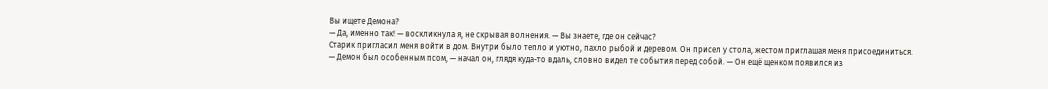Вы ищете Демона?
— Да, именно так! — воскликнула я, не скрывая волнения. — Вы знаете, где он сейчас?
Старик пригласил меня войти в дом. Внутри было тепло и уютно, пахло рыбой и деревом. Он присел у стола, жестом приглашая меня присоединиться.
— Демон был особенным псом, — начал он, глядя куда-то вдаль, словно видел те события перед собой. — Он ещё щенком появился из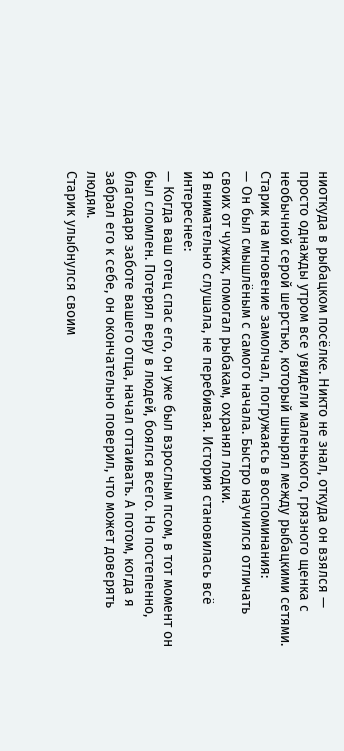ниоткуда в рыбацком посёлке. Никто не знал, откуда он взялся — просто однажды утром все увидели маленького, грязного щенка с необычной серой шерстью, который шнырял между рыбацкими сетями.
Старик на мгновение замолчал, погружаясь в воспоминания:
— Он был смышлёным с самого начала. Быстро научился отличать своих от чужих, помогал рыбакам, охранял лодки.
Я внимательно слушала, не перебивая. История становилась всё интереснее:
— Когда ваш отец спас его, он уже был взрослым псом, в тот момент он был сломлен. Потерял веру в людей, боялся всего. Но постепенно, благодаря заботе вашего отца, начал оттаивать. А потом, когда я забрал его к себе, он окончательно поверил, что может доверять людям.
Старик улыбнулся своим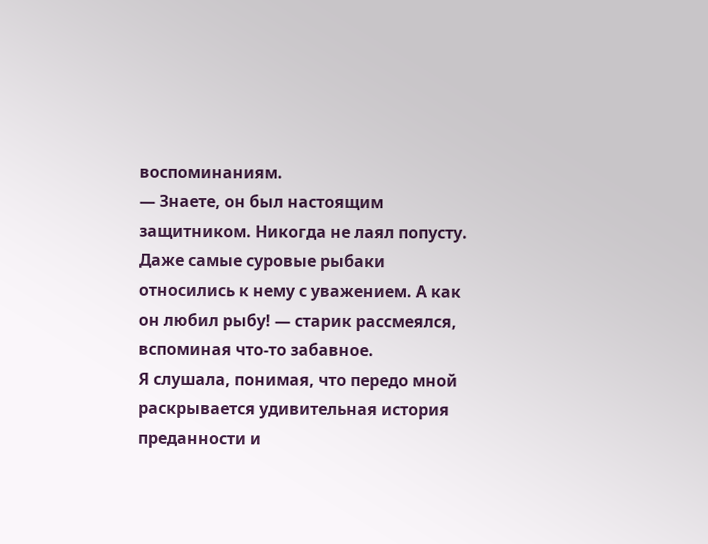воспоминаниям.
— Знаете, он был настоящим защитником. Никогда не лаял попусту. Даже самые суровые рыбаки относились к нему с уважением. А как он любил рыбу! — старик рассмеялся, вспоминая что-то забавное.
Я слушала, понимая, что передо мной раскрывается удивительная история преданности и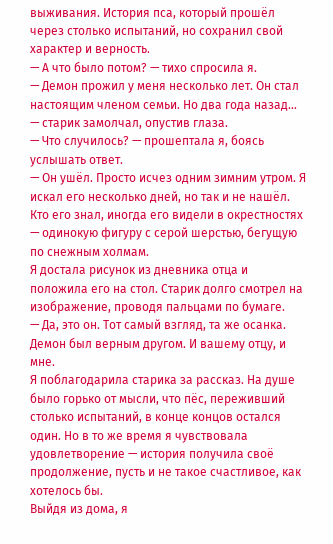выживания. История пса, который прошёл через столько испытаний, но сохранил свой характер и верность.
— А что было потом? — тихо спросила я.
— Демон прожил у меня несколько лет. Он стал настоящим членом семьи. Но два года назад… — старик замолчал, опустив глаза.
— Что случилось? — прошептала я, боясь услышать ответ.
— Он ушёл. Просто исчез одним зимним утром. Я искал его несколько дней, но так и не нашёл. Кто его знал, иногда его видели в окрестностях — одинокую фигуру с серой шерстью, бегущую по снежным холмам.
Я достала рисунок из дневника отца и положила его на стол. Старик долго смотрел на изображение, проводя пальцами по бумаге.
— Да, это он. Тот самый взгляд, та же осанка. Демон был верным другом. И вашему отцу, и мне.
Я поблагодарила старика за рассказ. На душе было горько от мысли, что пёс, переживший столько испытаний, в конце концов остался один. Но в то же время я чувствовала удовлетворение — история получила своё продолжение, пусть и не такое счастливое, как хотелось бы.
Выйдя из дома, я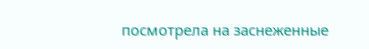посмотрела на заснеженные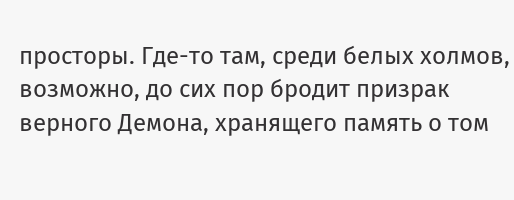просторы. Где-то там, среди белых холмов, возможно, до сих пор бродит призрак верного Демона, хранящего память о том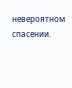невероятном спасении.